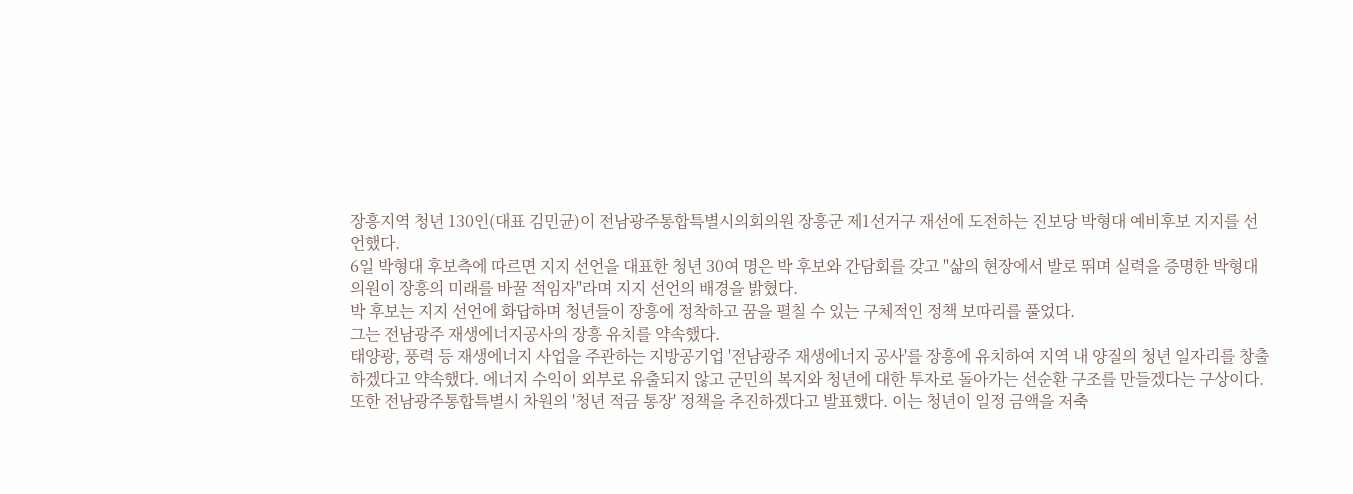장흥지역 청년 130인(대표 김민균)이 전남광주통합특별시의회의원 장흥군 제1선거구 재선에 도전하는 진보당 박형대 예비후보 지지를 선언했다.
6일 박형대 후보측에 따르면 지지 선언을 대표한 청년 30여 명은 박 후보와 간담회를 갖고 "삶의 현장에서 발로 뛰며 실력을 증명한 박형대 의원이 장흥의 미래를 바꿀 적임자"라며 지지 선언의 배경을 밝혔다.
박 후보는 지지 선언에 화답하며 청년들이 장흥에 정착하고 꿈을 펼칠 수 있는 구체적인 정책 보따리를 풀었다.
그는 전남광주 재생에너지공사의 장흥 유치를 약속했다.
태양광, 풍력 등 재생에너지 사업을 주관하는 지방공기업 '전남광주 재생에너지 공사'를 장흥에 유치하여 지역 내 양질의 청년 일자리를 창출하겠다고 약속했다. 에너지 수익이 외부로 유출되지 않고 군민의 복지와 청년에 대한 투자로 돌아가는 선순환 구조를 만들겠다는 구상이다.
또한 전남광주통합특별시 차원의 '청년 적금 통장' 정책을 추진하겠다고 발표했다. 이는 청년이 일정 금액을 저축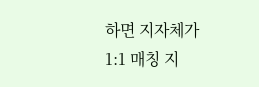하면 지자체가 1:1 매칭 지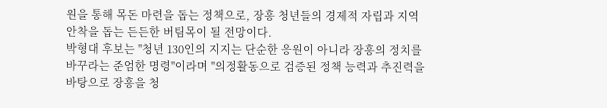원을 통해 목돈 마련을 돕는 정책으로, 장흥 청년들의 경제적 자립과 지역 안착을 돕는 든든한 버팀목이 될 전망이다.
박형대 후보는 "청년 130인의 지지는 단순한 응원이 아니라 장흥의 정치를 바꾸라는 준엄한 명령"이라며 "의정활동으로 검증된 정책 능력과 추진력을 바탕으로 장흥을 청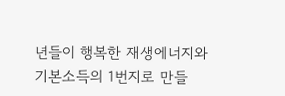년들이 행복한 재생에너지와 기본소득의 1번지로 만들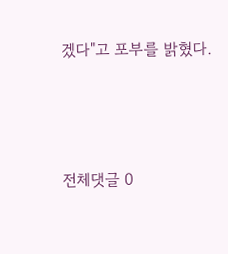겠다"고 포부를 밝혔다.




전체댓글 0